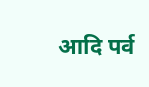आदि पर्व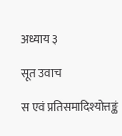अध्याय ३

सूत उवाच

स एवं प्रतिसमादिश्योत्तङ्कं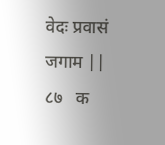वेदः प्रवासं जगाम ||  ८७   क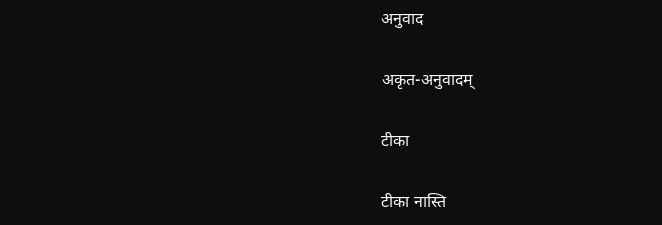अनुवाद

अकृत-अनुवादम्

टीका

टीका नास्ति